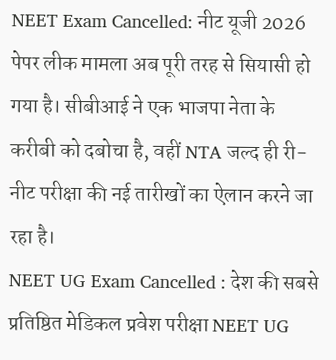NEET Exam Cancelled: नीट यूजी 2026 पेपर लीक मामला अब पूरी तरह से सियासी हो गया है। सीबीआई ने एक भाजपा नेता के करीबी को दबोचा है, वहीं NTA जल्द ही री-नीट परीक्षा की नई तारीखों का ऐलान करने जा रहा है।
NEET UG Exam Cancelled : देश की सबसे प्रतिष्ठित मेडिकल प्रवेश परीक्षा NEET UG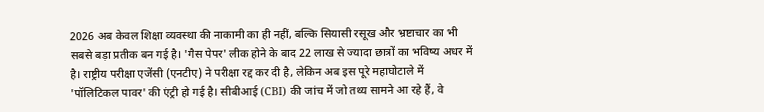2026 अब केवल शिक्षा व्यवस्था की नाकामी का ही नहीं, बल्कि सियासी रसूख और भ्रष्टाचार का भी सबसे बड़ा प्रतीक बन गई है। 'गैस पेपर' लीक होने के बाद 22 लाख से ज्यादा छात्रों का भविष्य अधर में है। राष्ट्रीय परीक्षा एजेंसी (एनटीए) ने परीक्षा रद्द कर दी है, लेकिन अब इस पूरे महाघोटाले में 'पॉलिटिकल पावर' की एंट्री हो गई है। सीबीआई (CBI) की जांच में जो तथ्य सामने आ रहे हैं, वे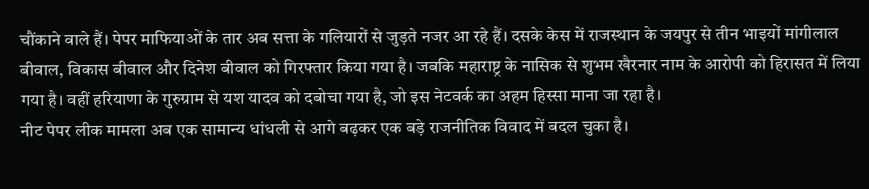चौंकाने वाले हैं। पेपर माफियाओं के तार अब सत्ता के गलियारों से जुड़ते नजर आ रहे हैं। दसके केस में राजस्थान के जयपुर से तीन भाइयों मांगीलाल बीवाल, विकास बीवाल और दिनेश बीवाल को गिरफ्तार किया गया है। जबकि महाराष्ट्र के नासिक से शुभम खैरनार नाम के आरोपी को हिरासत में लिया गया है। वहीं हरियाणा के गुरुग्राम से यश यादव को दबोचा गया है, जो इस नेटवर्क का अहम हिस्सा माना जा रहा है।
नीट पेपर लीक मामला अब एक सामान्य धांधली से आगे बढ़कर एक बड़े राजनीतिक विवाद में बदल चुका है।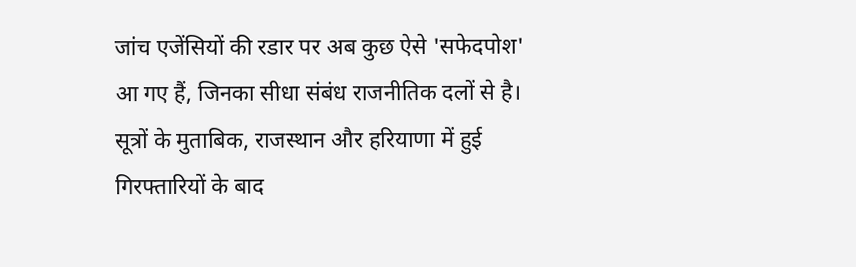जांच एजेंसियों की रडार पर अब कुछ ऐसे 'सफेदपोश' आ गए हैं, जिनका सीधा संबंध राजनीतिक दलों से है। सूत्रों के मुताबिक, राजस्थान और हरियाणा में हुई गिरफ्तारियों के बाद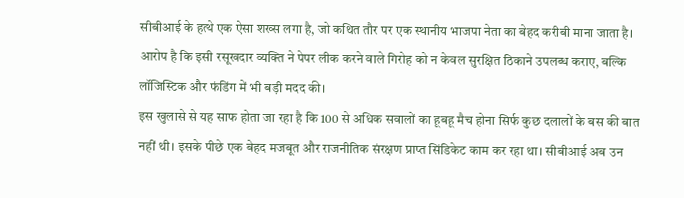सीबीआई के हत्थे एक ऐसा शख्स लगा है, जो कथित तौर पर एक स्थानीय भाजपा नेता का बेहद करीबी माना जाता है। आरोप है कि इसी रसूखदार व्यक्ति ने पेपर लीक करने वाले गिरोह को न केवल सुरक्षित ठिकाने उपलब्ध कराए, बल्कि लॉजिस्टिक और फंडिंग में भी बड़ी मदद की।
इस खुलासे से यह साफ होता जा रहा है कि 100 से अधिक सवालों का हूबहू मैच होना सिर्फ कुछ दलालों के बस की बात नहीं थी। इसके पीछे एक बेहद मजबूत और राजनीतिक संरक्षण प्राप्त सिंडिकेट काम कर रहा था। सीबीआई अब उन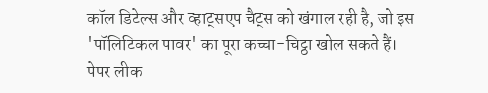कॉल डिटेल्स और व्हाट्सएप चैट्स को खंगाल रही है, जो इस 'पॉलिटिकल पावर' का पूरा कच्चा-चिट्ठा खोल सकते हैं।
पेपर लीक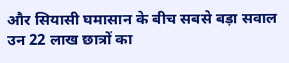और सियासी घमासान के बीच सबसे बड़ा सवाल उन 22 लाख छात्रों का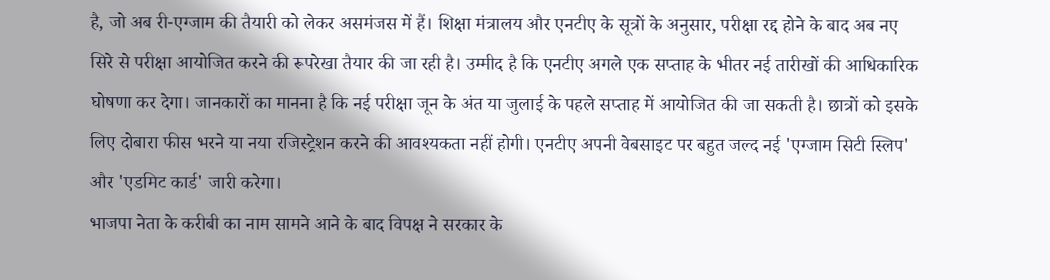है, जो अब री-एग्जाम की तैयारी को लेकर असमंजस में हैं। शिक्षा मंत्रालय और एनटीए के सूत्रों के अनुसार, परीक्षा रद्द होने के बाद अब नए सिरे से परीक्षा आयोजित करने की रूपरेखा तैयार की जा रही है। उम्मीद है कि एनटीए अगले एक सप्ताह के भीतर नई तारीखों की आधिकारिक घोषणा कर देगा। जानकारों का मानना है कि नई परीक्षा जून के अंत या जुलाई के पहले सप्ताह में आयोजित की जा सकती है। छात्रों को इसके लिए दोबारा फीस भरने या नया रजिस्ट्रेशन करने की आवश्यकता नहीं होगी। एनटीए अपनी वेबसाइट पर बहुत जल्द नई 'एग्जाम सिटी स्लिप' और 'एडमिट कार्ड' जारी करेगा।
भाजपा नेता के करीबी का नाम सामने आने के बाद विपक्ष ने सरकार के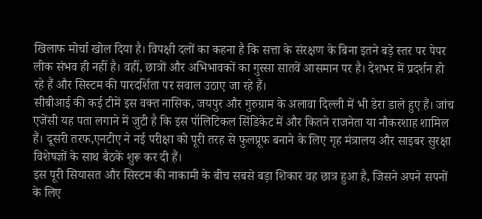खिलाफ मोर्चा खोल दिया है। विपक्षी दलों का कहना है कि सत्ता के संरक्षण के बिना इतने बड़े स्तर पर पेपर लीक संभव ही नहीं है। वहीं, छात्रों और अभिभावकों का गुस्सा सातवें आसमान पर है। देशभर में प्रदर्शन हो रहे हैं और सिस्टम की पारदर्शिता पर सवाल उठाए जा रहे हैं।
सीबीआई की कई टीमें इस वक्त नासिक, जयपुर और गुरुग्राम के अलावा दिल्ली में भी डेरा डाले हुए हैं। जांच एजेंसी यह पता लगाने में जुटी है कि इस पॉलिटिकल सिंडिकेट में और कितने राजनेता या नौकरशाह शामिल हैं। दूसरी तरफ,एनटीए ने नई परीक्षा को पूरी तरह से फुलप्रूफ बनाने के लिए गृह मंत्रालय और साइबर सुरक्षा विशेषज्ञों के साथ बैठकें शुरू कर दी हैं।
इस पूरी सियासत और सिस्टम की नाकामी के बीच सबसे बड़ा शिकार वह छात्र हुआ है, जिसने अपने सपनों के लिए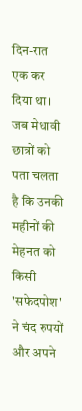दिन-रात एक कर दिया था। जब मेधावी छात्रों को पता चलता है कि उनकी महीनों की मेहनत को किसी 'सफेदपोश' ने चंद रुपयों और अपने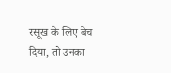रसूख के लिए बेच दिया, तो उनका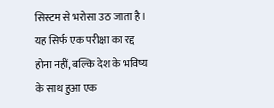सिस्टम से भरोसा उठ जाता है। यह सिर्फ एक परीक्षा का रद्द होना नहीं, बल्कि देश के भविष्य के साथ हुआ एक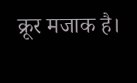क्रूर मजाक है।